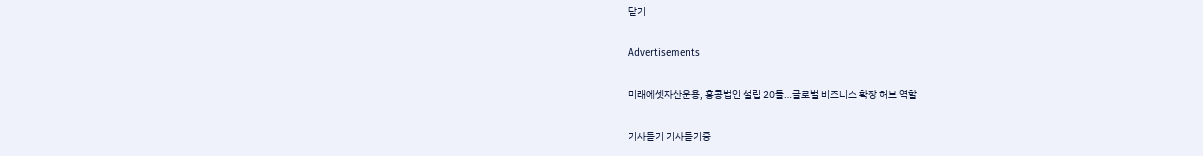닫기

Advertisements

미래에셋자산운용, 홍콩법인 설립 20돌…글로벌 비즈니스 확장 허브 역할

기사듣기 기사듣기중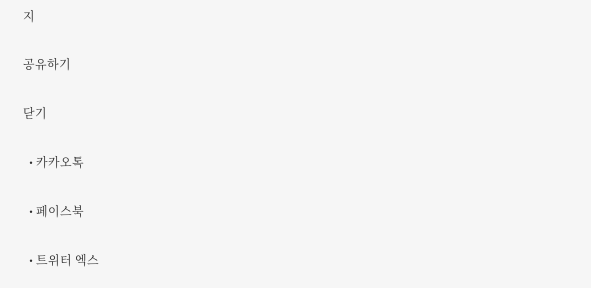지

공유하기

닫기

  • 카카오톡

  • 페이스북

  • 트위터 엑스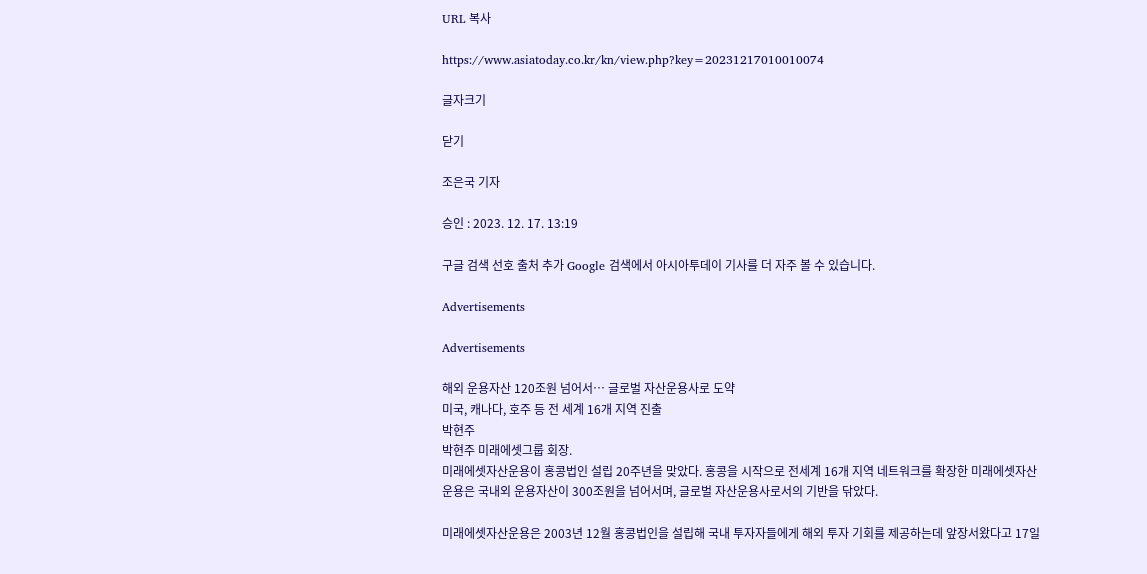URL 복사

https://www.asiatoday.co.kr/kn/view.php?key=20231217010010074

글자크기

닫기

조은국 기자

승인 : 2023. 12. 17. 13:19

구글 검색 선호 출처 추가 Google 검색에서 아시아투데이 기사를 더 자주 볼 수 있습니다.

Advertisements

Advertisements

해외 운용자산 120조원 넘어서… 글로벌 자산운용사로 도약
미국, 캐나다, 호주 등 전 세계 16개 지역 진출
박현주
박현주 미래에셋그룹 회장.
미래에셋자산운용이 홍콩법인 설립 20주년을 맞았다. 홍콩을 시작으로 전세계 16개 지역 네트워크를 확장한 미래에셋자산운용은 국내외 운용자산이 300조원을 넘어서며, 글로벌 자산운용사로서의 기반을 닦았다.

미래에셋자산운용은 2003년 12월 홍콩법인을 설립해 국내 투자자들에게 해외 투자 기회를 제공하는데 앞장서왔다고 17일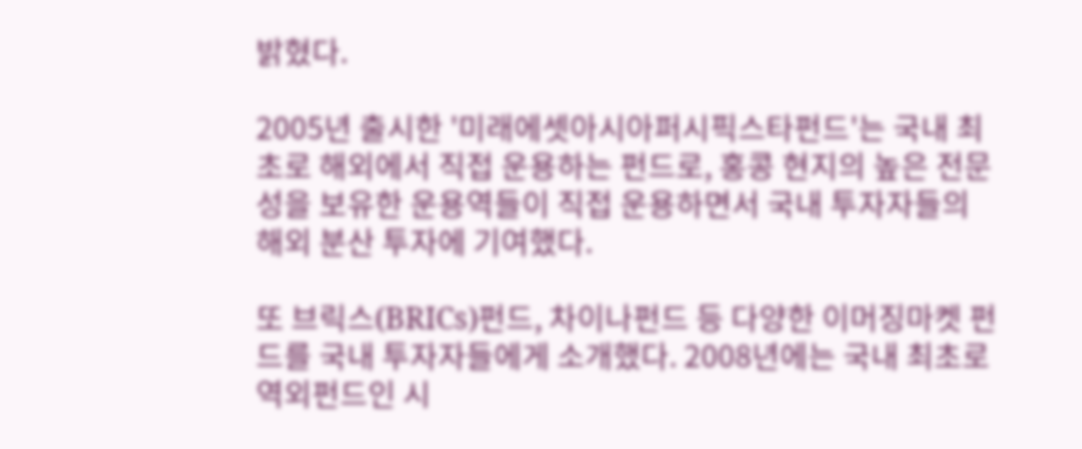밝혔다.

2005년 출시한 '미래에셋아시아퍼시픽스타펀드'는 국내 최초로 해외에서 직접 운용하는 펀드로, 홍콩 현지의 높은 전문성을 보유한 운용역들이 직접 운용하면서 국내 투자자들의 해외 분산 투자에 기여했다.

또 브릭스(BRICs)펀드, 차이나펀드 등 다양한 이머징마켓 펀드를 국내 투자자들에게 소개했다. 2008년에는 국내 최초로 역외펀드인 시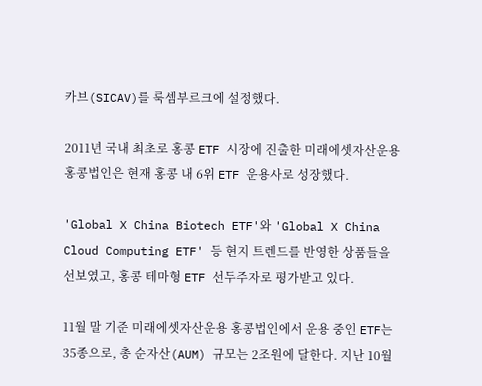카브(SICAV)를 룩셈부르크에 설정했다.

2011년 국내 최초로 홍콩 ETF 시장에 진출한 미래에셋자산운용 홍콩법인은 현재 홍콩 내 6위 ETF 운용사로 성장했다.

'Global X China Biotech ETF'와 'Global X China Cloud Computing ETF' 등 현지 트렌드를 반영한 상품들을 선보였고, 홍콩 테마형 ETF 선두주자로 평가받고 있다.

11월 말 기준 미래에셋자산운용 홍콩법인에서 운용 중인 ETF는 35종으로, 총 순자산(AUM) 규모는 2조원에 달한다. 지난 10월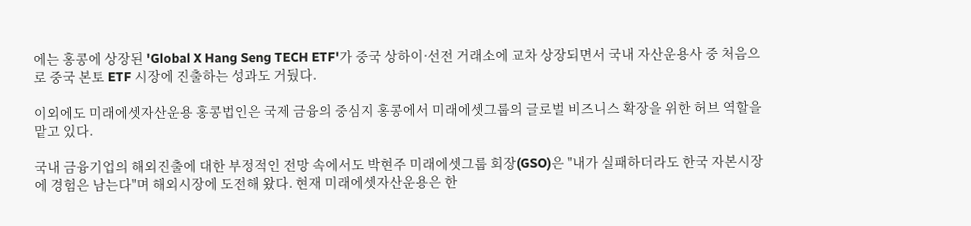에는 홍콩에 상장된 'Global X Hang Seng TECH ETF'가 중국 상하이·선전 거래소에 교차 상장되면서 국내 자산운용사 중 처음으로 중국 본토 ETF 시장에 진출하는 성과도 거뒀다.

이외에도 미래에셋자산운용 홍콩법인은 국제 금융의 중심지 홍콩에서 미래에셋그룹의 글로벌 비즈니스 확장을 위한 허브 역할을 맡고 있다.

국내 금융기업의 해외진출에 대한 부정적인 전망 속에서도 박현주 미래에셋그룹 회장(GSO)은 "내가 실패하더라도 한국 자본시장에 경험은 남는다"며 해외시장에 도전해 왔다. 현재 미래에셋자산운용은 한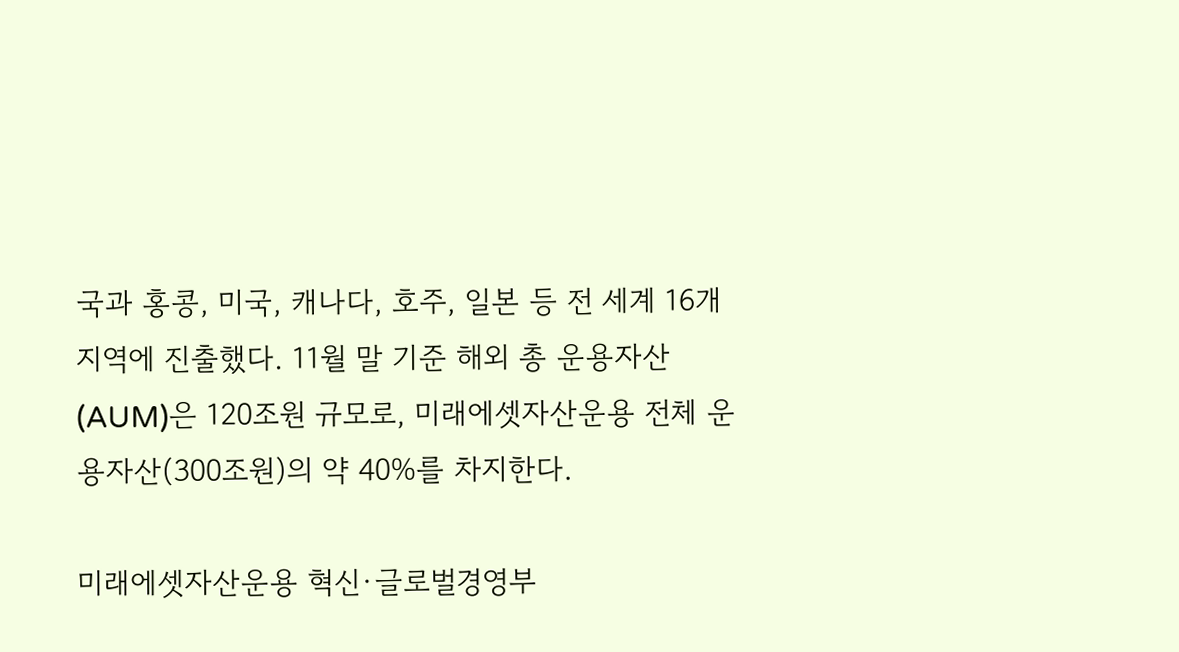국과 홍콩, 미국, 캐나다, 호주, 일본 등 전 세계 16개 지역에 진출했다. 11월 말 기준 해외 총 운용자산(AUM)은 120조원 규모로, 미래에셋자산운용 전체 운용자산(300조원)의 약 40%를 차지한다.

미래에셋자산운용 혁신·글로벌경영부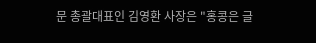문 총괄대표인 김영환 사장은 "홍콩은 글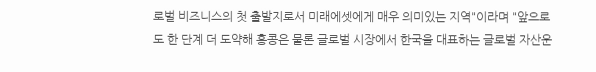로벌 비즈니스의 첫 출발지로서 미래에셋에게 매우 의미있는 지역"이라며 "앞으로도 한 단계 더 도약해 홍콩은 물론 글로벌 시장에서 한국을 대표하는 글로벌 자산운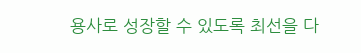용사로 성장할 수 있도록 최선을 다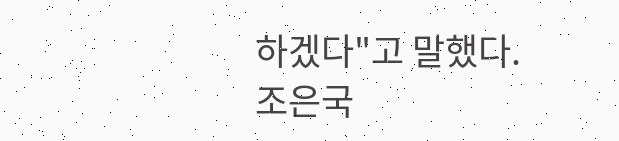하겠다"고 말했다.
조은국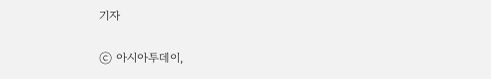기자

ⓒ 아시아투데이,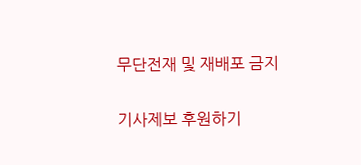무단전재 및 재배포 금지

기사제보 후원하기